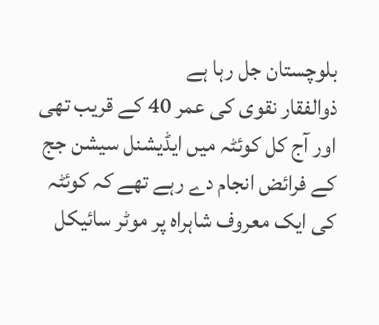بلوچستان جل رہا ہے
ذوالفقار نقوی کی عمر 40 کے قریب تھی اور آج کل کوئٹہ میں ایڈیشنل سیشن جج کے فرائض انجام دے رہے تھے کہ کوئٹہ کی ایک معروف شاہراہ پر موٹر سائیکل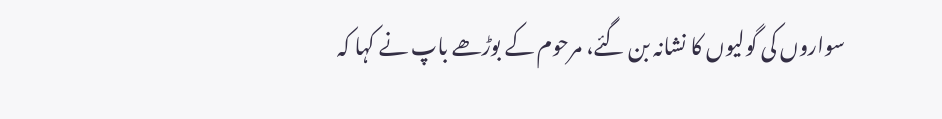سواروں کی گولیوں کا نشانہ بن گئے، مرحوم کے بوڑھے باپ نے کہا کہ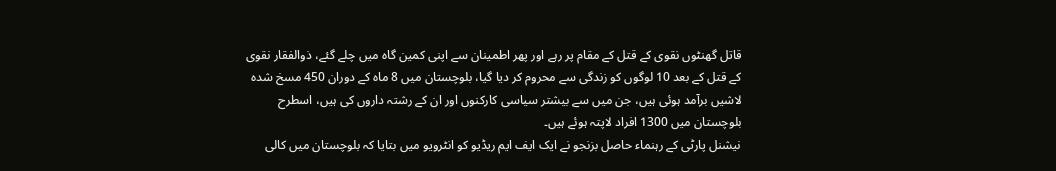قاتل گھنٹوں نقوی کے قتل کے مقام پر رہے اور پھر اطمینان سے اپنی کمین گاہ میں چلے گئے، ذوالفقار نقوی کے قتل کے بعد 10 لوگوں کو زندگی سے محروم کر دیا گیا، بلوچستان میں 8 ماہ کے دوران 450 مسخ شدہ لاشیں برآمد ہوئی ہیں، جن میں سے بیشتر سیاسی کارکنوں اور ان کے رشتہ داروں کی ہیں، اسطرح بلوچستان میں 1300 افراد لاپتہ ہوئے ہیں۔
نیشنل پارٹی کے رہنماء حاصل بزنجو نے ایک ایف ایم ریڈیو کو انٹرویو میں بتایا کہ بلوچستان میں کالی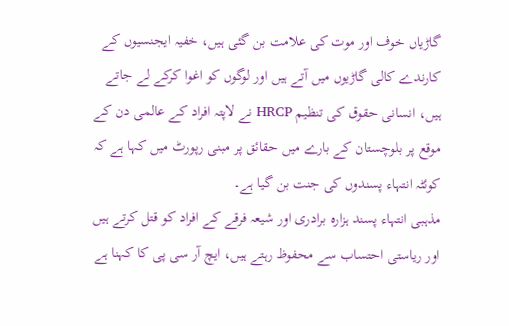گاڑیاں خوف اور موت کی علامت بن گئی ہیں، خفیہ ایجنسیوں کے کارندے کالی گاڑیوں میں آتے ہیں اور لوگوں کو اغوا کرکے لے جاتے ہیں، انسانی حقوق کی تنظیم HRCP نے لاپتہ افراد کے عالمی دن کے موقع پر بلوچستان کے بارے میں حقائق پر مبنی رپورٹ میں کہا ہے کہ کوئٹہ انتہاء پسندوں کی جنت بن گیا ہے۔
مذہبی انتہاء پسند ہزارہ برادری اور شیعہ فرقے کے افراد کو قتل کرتے ہیں اور ریاستی احتساب سے محفوظ رہتے ہیں، ایچ آر سی پی کا کہنا ہے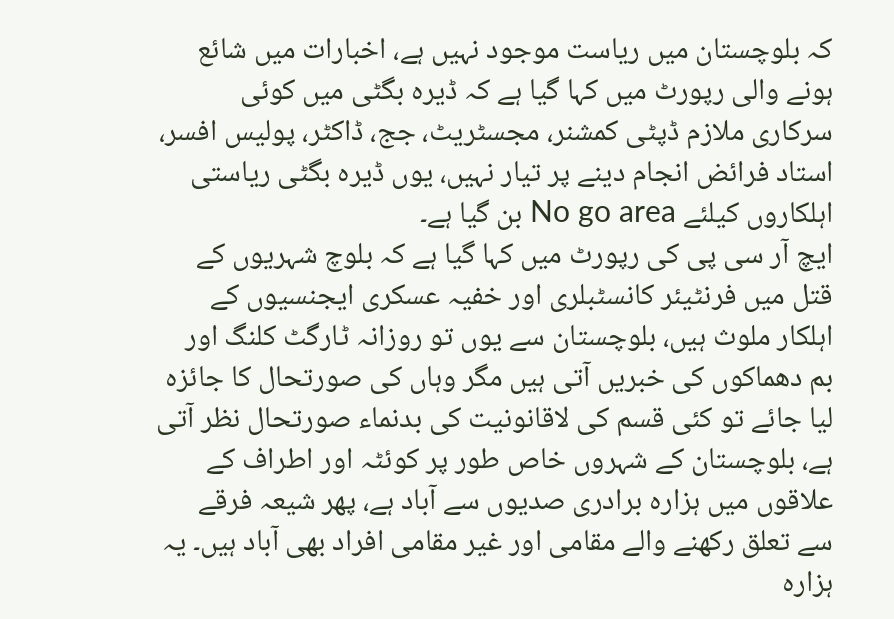کہ بلوچستان میں ریاست موجود نہیں ہے، اخبارات میں شائع ہونے والی رپورٹ میں کہا گیا ہے کہ ڈیرہ بگٹی میں کوئی سرکاری ملازم ڈپٹی کمشنر، مجسٹریٹ، جج، ڈاکٹر، پولیس افسر، استاد فرائض انجام دینے پر تیار نہیں، یوں ڈیرہ بگٹی ریاستی اہلکاروں کیلئے No go area بن گیا ہے۔
ایچ آر سی پی کی رپورٹ میں کہا گیا ہے کہ بلوچ شہریوں کے قتل میں فرنٹیئر کانسٹبلری اور خفیہ عسکری ایجنسیوں کے اہلکار ملوث ہیں، بلوچستان سے یوں تو روزانہ ٹارگٹ کلنگ اور بم دھماکوں کی خبریں آتی ہیں مگر وہاں کی صورتحال کا جائزہ لیا جائے تو کئی قسم کی لاقانونیت کی بدنماء صورتحال نظر آتی ہے، بلوچستان کے شہروں خاص طور پر کوئٹہ اور اطراف کے علاقوں میں ہزارہ برادری صدیوں سے آباد ہے، پھر شیعہ فرقے سے تعلق رکھنے والے مقامی اور غیر مقامی افراد بھی آباد ہیں۔ یہ ہزارہ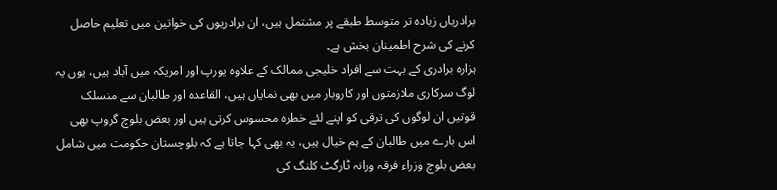برادریاں زیادہ تر متوسط طبقے پر مشتمل ہیں، ان برادریوں کی خواتین میں تعلیم حاصل کرنے کی شرح اطمینان بخش ہے۔
ہزارہ برادری کے بہت سے افراد خلیجی ممالک کے علاوہ یورپ اور امریکہ میں آباد ہیں، یوں یہ لوگ سرکاری ملازمتوں اور کاروبار میں بھی نمایاں ہیں، القاعدہ اور طالبان سے منسلک قوتیں ان لوگوں کی ترقی کو اپنے لئے خطرہ محسوس کرتی ہیں اور بعض بلوچ گروپ بھی اس بارے میں طالبان کے ہم خیال ہیں، یہ بھی کہا جاتا ہے کہ بلوچستان حکومت میں شامل بعض بلوچ وزراء فرقہ ورانہ ٹارگٹ کلنگ کی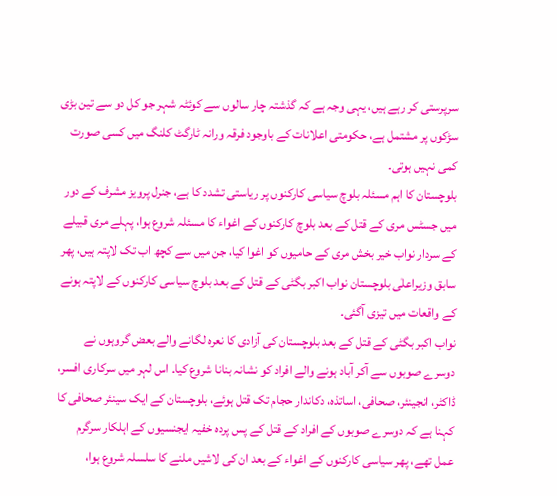سرپرستی کر رہے ہیں، یہی وجہ ہے کہ گذشتہ چار سالوں سے کوئٹہ شہر جو کل دو سے تین بڑی سڑکوں پر مشتمل ہے، حکومتی اعلانات کے باوجود فرقہ ورانہ ٹارگٹ کلنگ میں کسی صورت کمی نہیں ہوتی۔
بلوچستان کا اہم مسئلہ بلوچ سیاسی کارکنوں پر ریاستی تشدد کا ہے، جنرل پرویز مشرف کے دور میں جسٹس مری کے قتل کے بعد بلوچ کارکنوں کے اغواء کا مسئلہ شروع ہوا، پہلے مری قبیلے کے سردار نواب خیر بخش مری کے حامیوں کو اغوا کیا، جن میں سے کچھ اب تک لاپتہ ہیں، پھر سابق وزیراعلٰی بلوچستان نواب اکبر بگٹی کے قتل کے بعد بلوچ سیاسی کارکنوں کے لاپتہ ہونے کے واقعات میں تیزی آگئی۔
نواب اکبر بگٹی کے قتل کے بعد بلوچستان کی آزادی کا نعرہ لگانے والے بعض گروہوں نے دوسرے صوبوں سے آکر آباد ہونے والے افراد کو نشانہ بنانا شروع کیا۔ اس لہر میں سرکاری افسر، ڈاکٹر، انجینئر، صحافی، اساتذہ، دکاندار حجام تک قتل ہوئے، بلوچستان کے ایک سینئر صحافی کا کہنا ہے کہ دوسرے صوبوں کے افراد کے قتل کے پس پردہ خفیہ ایجنسیوں کے اہلکار سرگرم عمل تھے، پھر سیاسی کارکنوں کے اغواء کے بعد ان کی لاشیں ملنے کا سلسلہ شروع ہوا،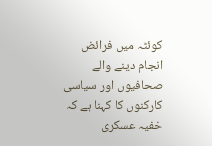کوئٹہ میں فرائض انجام دینے والے صحافیوں اور سیاسی کارکنوں کا کہنا ہے کہ خفیہ عسکری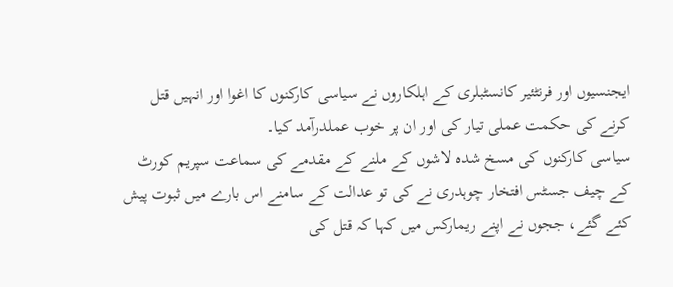ایجنسیوں اور فرنٹئیر کانسٹبلری کے اہلکاروں نے سیاسی کارکنوں کا اغوا اور انہیں قتل کرنے کی حکمت عملی تیار کی اور ان پر خوب عملدرآمد کیا۔
سیاسی کارکنوں کی مسخ شدہ لاشوں کے ملنے کے مقدمے کی سماعت سپریم کورٹ کے چیف جسٹس افتخار چوہدری نے کی تو عدالت کے سامنے اس بارے میں ثبوت پیش کئے گئے، ججوں نے اپنے ریمارکس میں کہا کہ قتل کی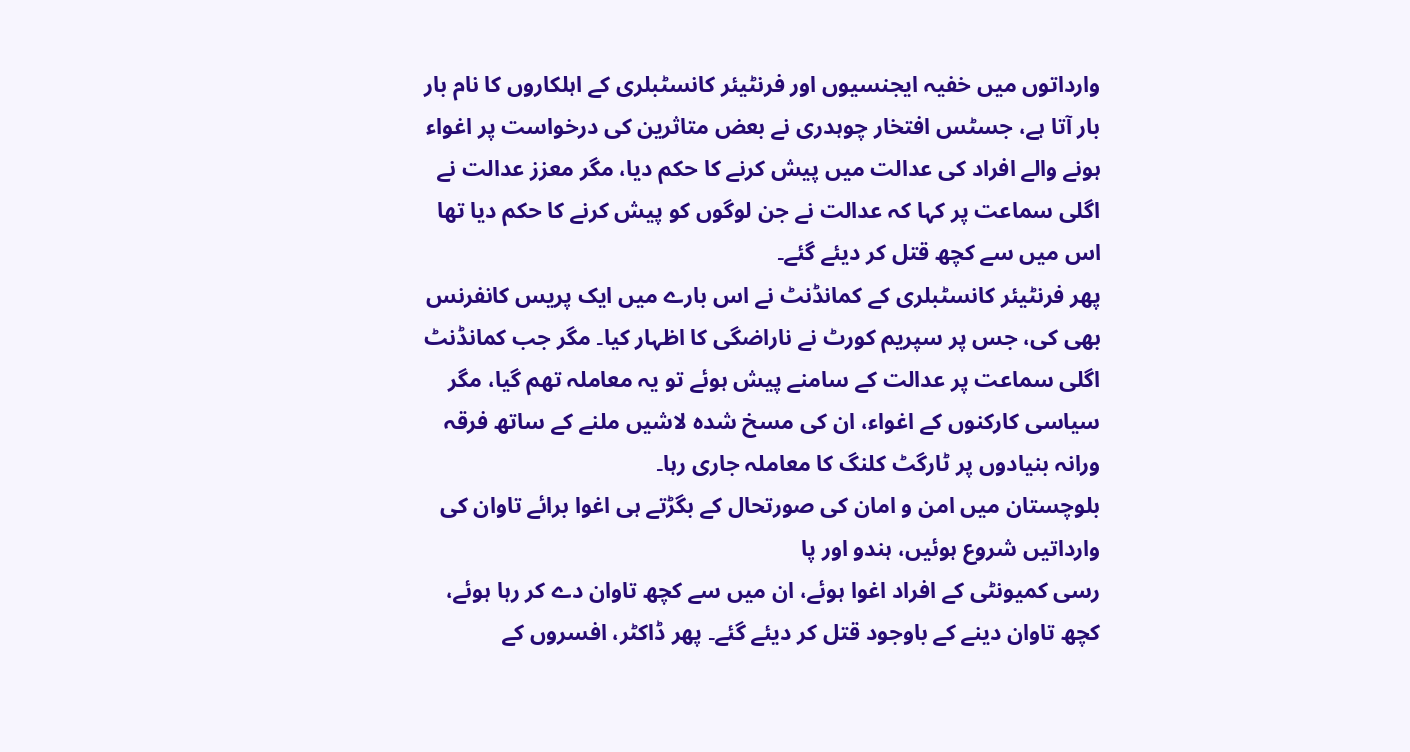وارداتوں میں خفیہ ایجنسیوں اور فرنٹیئر کانسٹبلری کے اہلکاروں کا نام بار بار آتا ہے، جسٹس افتخار چوہدری نے بعض متاثرین کی درخواست پر اغواء ہونے والے افراد کی عدالت میں پیش کرنے کا حکم دیا، مگر معزز عدالت نے اگلی سماعت پر کہا کہ عدالت نے جن لوگوں کو پیش کرنے کا حکم دیا تھا اس میں سے کچھ قتل کر دیئے گئے۔
پھر فرنٹیئر کانسٹبلری کے کمانڈنٹ نے اس بارے میں ایک پریس کانفرنس بھی کی، جس پر سپریم کورٹ نے ناراضگی کا اظہار کیا۔ مگر جب کمانڈنٹ اگلی سماعت پر عدالت کے سامنے پیش ہوئے تو یہ معاملہ تھم گیا، مگر سیاسی کارکنوں کے اغواء، ان کی مسخ شدہ لاشیں ملنے کے ساتھ فرقہ ورانہ بنیادوں پر ٹارگٹ کلنگ کا معاملہ جاری رہا۔
بلوچستان میں امن و امان کی صورتحال کے بگڑتے ہی اغوا برائے تاوان کی وارداتیں شروع ہوئیں، ہندو اور پا
رسی کمیونٹی کے افراد اغوا ہوئے، ان میں سے کچھ تاوان دے کر رہا ہوئے، کچھ تاوان دینے کے باوجود قتل کر دیئے گئے۔ پھر ڈاکٹر، افسروں کے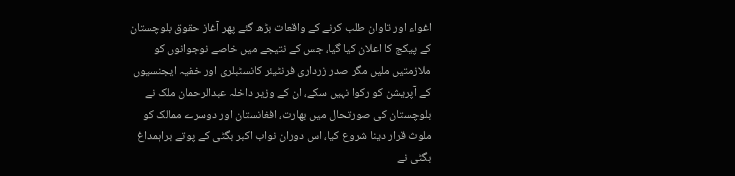اغواء اور تاوان طلب کرنے کے واقعات بڑھ گئے پھر آغاز حقوق بلوچستان کے پیکج کا اعلان کیا گیا، جس کے نتیجے میں خاصے نوجوانوں کو ملازمتیں ملیں مگر صدر زرداری فرنٹیئر کانسٹبلری اور خفیہ ایجنسیوں کے آپریشن کو رکوا نہیں سکے، ان کے وزیر داخلہ عبدالرحمان ملک نے بلوچستان کی صورتحال میں بھارت، افغانستان اور دوسرے ممالک کو ملوث قرار دینا شروع کیا، اس دوران نواب اکبر بگٹی کے پوتے براہمداغ بگٹی نے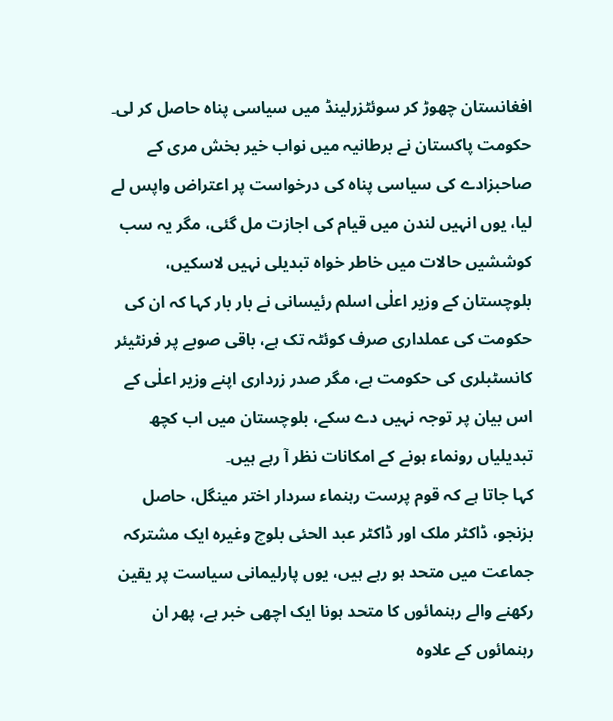افغانستان چھوڑ کر سوئٹزرلینڈ میں سیاسی پناہ حاصل کر لی۔
حکومت پاکستان نے برطانیہ میں نواب خیر بخش مری کے صاحبزادے کی سیاسی پناہ کی درخواست پر اعتراض واپس لے لیا، یوں انہیں لندن میں قیام کی اجازت مل گئی، مگر یہ سب کوششیں حالات میں خاطر خواہ تبدیلی نہیں لاسکیں، بلوچستان کے وزیر اعلٰی اسلم رئیسانی نے بار بار کہا کہ ان کی حکومت کی عملداری صرف کوئٹہ تک ہے، باقی صوبے پر فرنٹیئر کانسٹبلری کی حکومت ہے، مگر صدر زرداری اپنے وزیر اعلٰی کے اس بیان پر توجہ نہیں دے سکے، بلوچستان میں اب کچھ تبدیلیاں رونماء ہونے کے امکانات نظر آ رہے ہیں۔
کہا جاتا ہے کہ قوم پرست رہنماء سردار اختر مینگل، حاصل بزنجو، ڈاکٹر ملک اور ڈاکٹر عبد الحئی بلوچ وغیرہ ایک مشترکہ جماعت میں متحد ہو رہے ہیں، یوں پارلیمانی سیاست پر یقین رکھنے والے رہنمائوں کا متحد ہونا ایک اچھی خبر ہے، پھر ان رہنمائوں کے علاوہ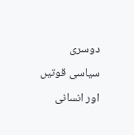دوسری سیاسی قوتیں اور انسانی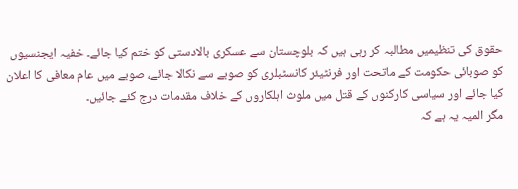حقوق کی تنظیمیں مطالبہ کر رہی ہیں کہ بلوچستان سے عسکری بالادستی کو ختم کیا جائے۔ خفیہ ایجنسیوں کو صوبائی حکومت کے ماتحت اور فرنٹیئر کانسٹبلری کو صوبے سے نکالا جائے، صوبے میں عام معافی کا اعلان کیا جائے اور سیاسی کارکنوں کے قتل میں ملوث اہلکاروں کے خلاف مقدمات درج کئے جائیں۔
مگر المیہ یہ ہے کہ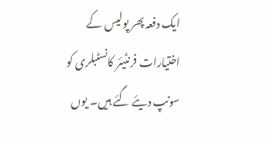ایک دفعہ پھر پولیس کے اختیارات فرنٹیئر کانسٹبلری کو سونپ دیئے گئے ہیں۔ یوں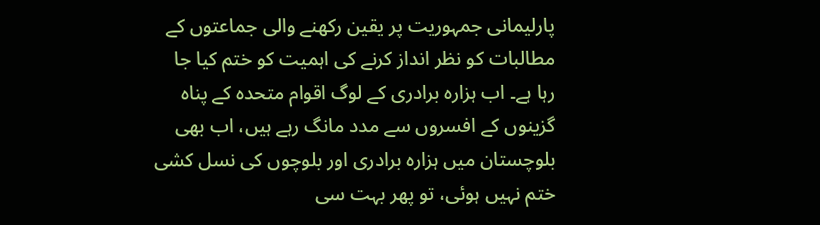پارلیمانی جمہوریت پر یقین رکھنے والی جماعتوں کے مطالبات کو نظر انداز کرنے کی اہمیت کو ختم کیا جا رہا ہے۔ اب ہزارہ برادری کے لوگ اقوام متحدہ کے پناہ گزینوں کے افسروں سے مدد مانگ رہے ہیں، اب بھی بلوچستان میں ہزارہ برادری اور بلوچوں کی نسل کشی ختم نہیں ہوئی، تو پھر بہت سی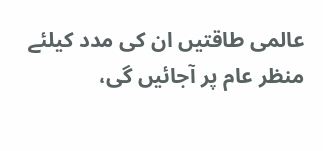عالمی طاقتیں ان کی مدد کیلئے منظر عام پر آجائیں گی،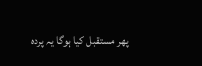پھر مستقبل کیا ہوگا یہ پردہ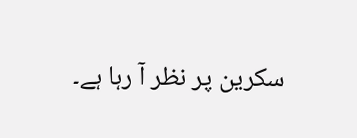سکرین پر نظر آ رہا ہے۔